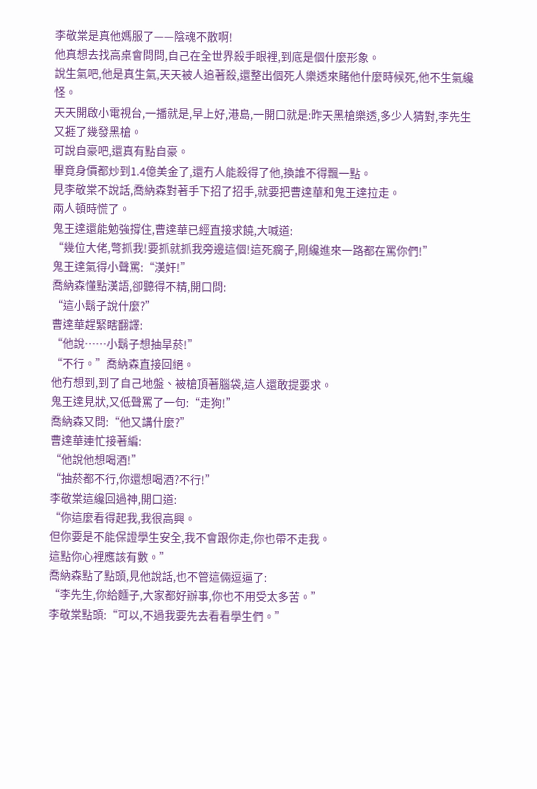李敬棠是真他媽服了——陰魂不散啊!
他真想去找高桌會問問,自己在全世界殺手眼裡,到底是個什麼形象。
說生氣吧,他是真生氣,天天被人追著殺,還整出個死人樂透來賭他什麼時候死,他不生氣纔怪。
天天開啟小電視台,一播就是,早上好,港島,一開口就是:昨天黑槍樂透,多少人猜對,李先生又捱了幾發黑槍。
可說自豪吧,還真有點自豪。
畢竟身價都炒到1.4億美金了,還冇人能殺得了他,換誰不得飄一點。
見李敬棠不說話,喬納森對著手下招了招手,就要把曹達華和鬼王達拉走。
兩人頓時慌了。
鬼王達還能勉強撐住,曹達華已經直接求饒,大喊道:
“幾位大佬,彆抓我!要抓就抓我旁邊這個!這死瘸子,剛纔進來一路都在罵你們!”
鬼王達氣得小聲罵:“漢奸!”
喬納森懂點漢語,卻聽得不精,開口問:
“這小鬍子說什麼?”
曹達華趕緊瞎翻譯:
“他說……小鬍子想抽旱菸!”
“不行。”喬納森直接回絕。
他冇想到,到了自己地盤、被槍頂著腦袋,這人還敢提要求。
鬼王達見狀,又低聲罵了一句:“走狗!”
喬納森又問:“他又講什麼?”
曹達華連忙接著編:
“他說他想喝酒!”
“抽菸都不行,你還想喝酒?不行!”
李敬棠這纔回過神,開口道:
“你這麼看得起我,我很高興。
但你要是不能保證學生安全,我不會跟你走,你也帶不走我。
這點你心裡應該有數。”
喬納森點了點頭,見他說話,也不管這倆逗逼了:
“李先生,你給麵子,大家都好辦事,你也不用受太多苦。”
李敬棠點頭:“可以,不過我要先去看看學生們。”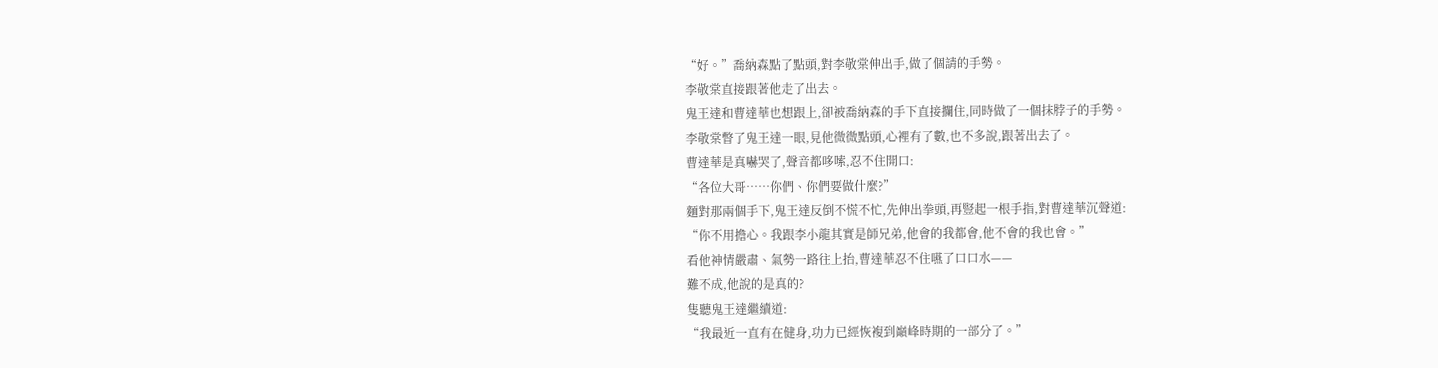“好。”喬納森點了點頭,對李敬棠伸出手,做了個請的手勢。
李敬棠直接跟著他走了出去。
鬼王達和曹達華也想跟上,卻被喬納森的手下直接攔住,同時做了一個抹脖子的手勢。
李敬棠瞥了鬼王達一眼,見他微微點頭,心裡有了數,也不多說,跟著出去了。
曹達華是真嚇哭了,聲音都哆嗦,忍不住開口:
“各位大哥……你們、你們要做什麼?”
麵對那兩個手下,鬼王達反倒不慌不忙,先伸出拳頭,再豎起一根手指,對曹達華沉聲道:
“你不用擔心。我跟李小龍其實是師兄弟,他會的我都會,他不會的我也會。”
看他神情嚴肅、氣勢一路往上抬,曹達華忍不住嚥了口口水——
難不成,他說的是真的?
隻聽鬼王達繼續道:
“我最近一直有在健身,功力已經恢複到巔峰時期的一部分了。”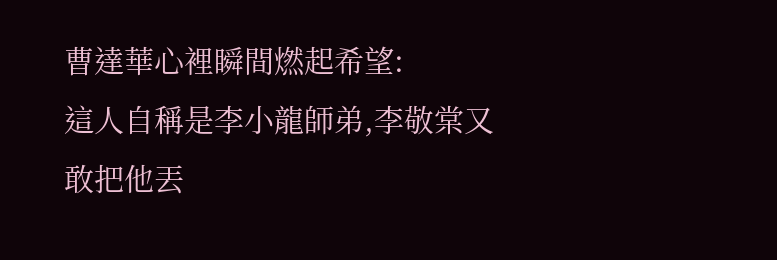曹達華心裡瞬間燃起希望:
這人自稱是李小龍師弟,李敬棠又敢把他丟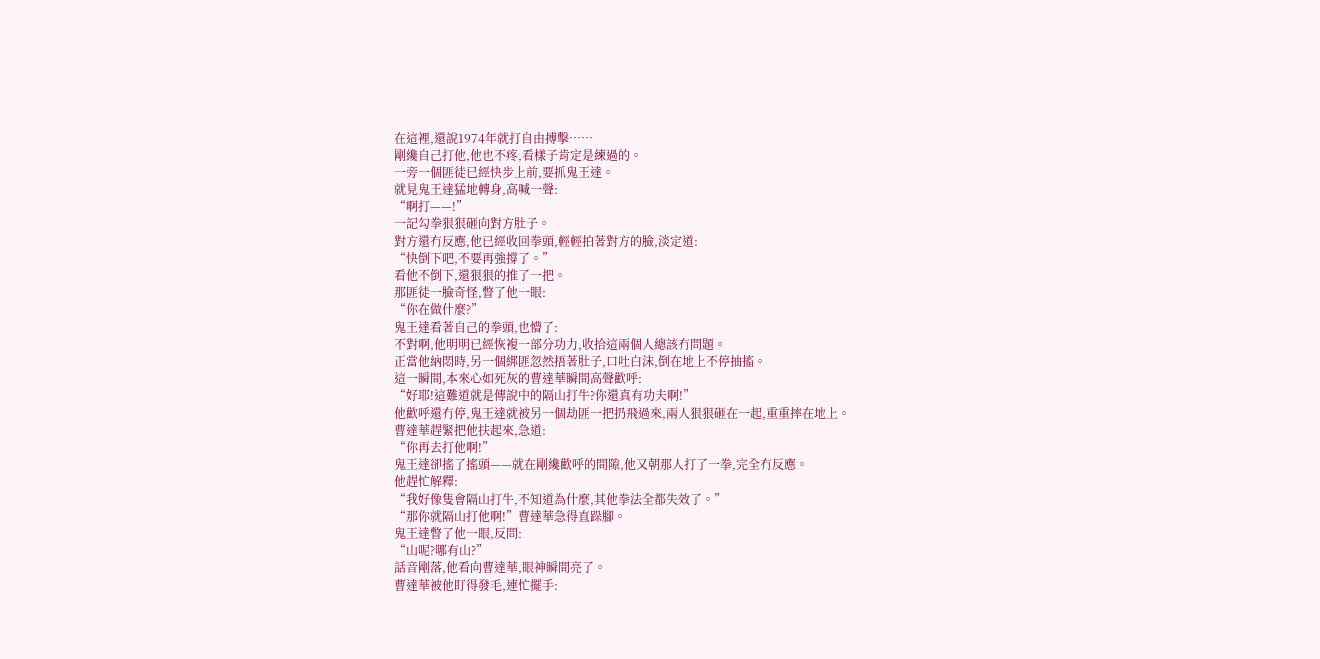在這裡,還說1974年就打自由搏擊……
剛纔自己打他,他也不疼,看樣子肯定是練過的。
一旁一個匪徒已經快步上前,要抓鬼王達。
就見鬼王達猛地轉身,高喊一聲:
“啊打——!”
一記勾拳狠狠砸向對方肚子。
對方還冇反應,他已經收回拳頭,輕輕拍著對方的臉,淡定道:
“快倒下吧,不要再強撐了。”
看他不倒下,還狠狠的推了一把。
那匪徒一臉奇怪,瞥了他一眼:
“你在做什麼?”
鬼王達看著自己的拳頭,也懵了:
不對啊,他明明已經恢複一部分功力,收拾這兩個人總該冇問題。
正當他納悶時,另一個綁匪忽然捂著肚子,口吐白沫,倒在地上不停抽搐。
這一瞬間,本來心如死灰的曹達華瞬間高聲歡呼:
“好耶!這難道就是傳說中的隔山打牛?你還真有功夫啊!”
他歡呼還冇停,鬼王達就被另一個劫匪一把扔飛過來,兩人狠狠砸在一起,重重摔在地上。
曹達華趕緊把他扶起來,急道:
“你再去打他啊!”
鬼王達卻搖了搖頭——就在剛纔歡呼的間隙,他又朝那人打了一拳,完全冇反應。
他趕忙解釋:
“我好像隻會隔山打牛,不知道為什麼,其他拳法全都失效了。”
“那你就隔山打他啊!”曹達華急得直跺腳。
鬼王達瞥了他一眼,反問:
“山呢?哪有山?”
話音剛落,他看向曹達華,眼神瞬間亮了。
曹達華被他盯得發毛,連忙擺手: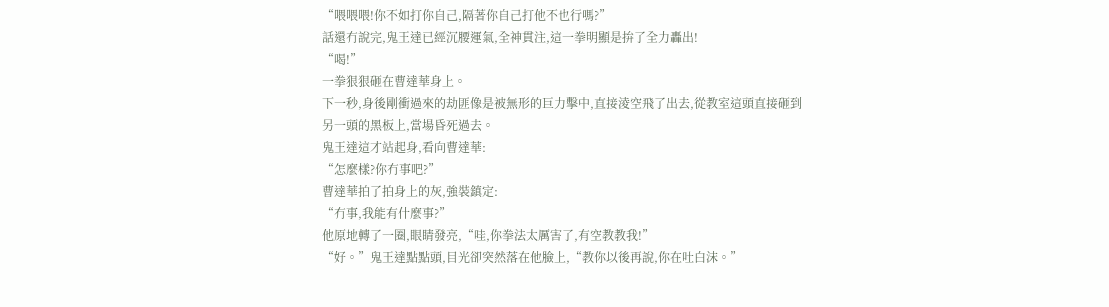“喂喂喂!你不如打你自己,隔著你自己打他不也行嗎?”
話還冇說完,鬼王達已經沉腰運氣,全神貫注,這一拳明顯是拚了全力轟出!
“喝!”
一拳狠狠砸在曹達華身上。
下一秒,身後剛衝過來的劫匪像是被無形的巨力擊中,直接淩空飛了出去,從教室這頭直接砸到另一頭的黑板上,當場昏死過去。
鬼王達這才站起身,看向曹達華:
“怎麼樣?你冇事吧?”
曹達華拍了拍身上的灰,強裝鎮定:
“冇事,我能有什麼事?”
他原地轉了一圈,眼睛發亮,“哇,你拳法太厲害了,有空教教我!”
“好。”鬼王達點點頭,目光卻突然落在他臉上,“教你以後再說,你在吐白沫。”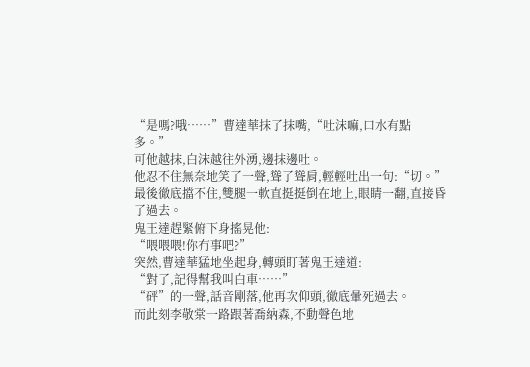“是嗎?哦……”曹達華抹了抹嘴,“吐沫嘛,口水有點多。”
可他越抹,白沫越往外湧,邊抹邊吐。
他忍不住無奈地笑了一聲,聳了聳肩,輕輕吐出一句:“切。”
最後徹底擋不住,雙腿一軟直挺挺倒在地上,眼睛一翻,直接昏了過去。
鬼王達趕緊俯下身搖晃他:
“喂喂喂!你冇事吧?”
突然,曹達華猛地坐起身,轉頭盯著鬼王達道:
“對了,記得幫我叫白車……”
“砰”的一聲,話音剛落,他再次仰頭,徹底暈死過去。
而此刻李敬棠一路跟著喬納森,不動聲色地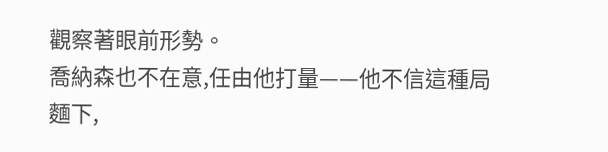觀察著眼前形勢。
喬納森也不在意,任由他打量——他不信這種局麵下,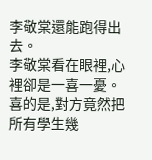李敬棠還能跑得出去。
李敬棠看在眼裡,心裡卻是一喜一憂。
喜的是,對方竟然把所有學生幾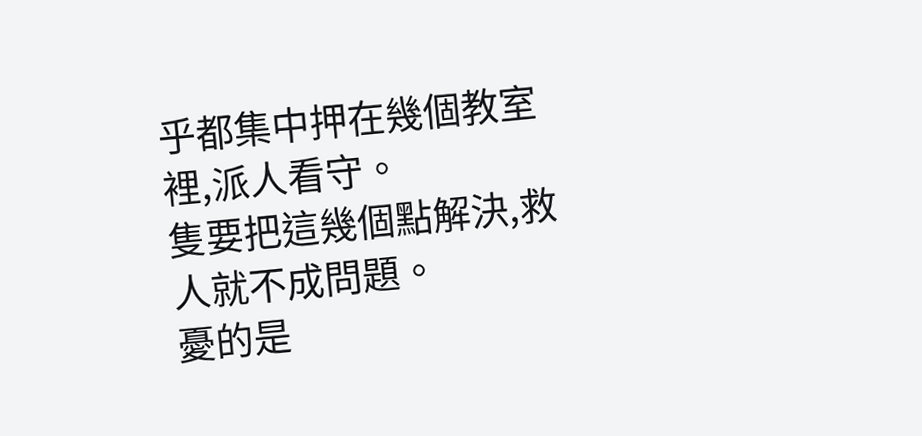乎都集中押在幾個教室裡,派人看守。
隻要把這幾個點解決,救人就不成問題。
憂的是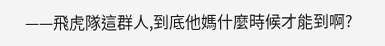——飛虎隊這群人,到底他媽什麼時候才能到啊?